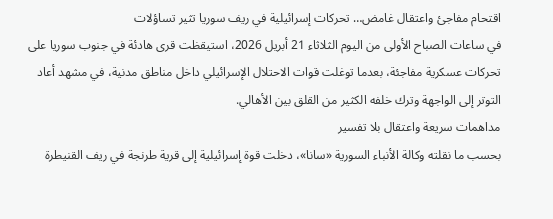اقتحام مفاجئ واعتقال غامض… تحركات إسرائيلية في ريف سوريا تثير تساؤلات
في ساعات الصباح الأولى من اليوم الثلاثاء 21 أبريل 2026، استيقظت قرى هادئة في جنوب سوريا على تحركات عسكرية مفاجئة، بعدما توغلت قوات الاحتلال الإسرائيلي داخل مناطق مدنية، في مشهد أعاد التوتر إلى الواجهة وترك خلفه الكثير من القلق بين الأهالي.
مداهمات سريعة واعتقال بلا تفسير
بحسب ما نقلته وكالة الأنباء السورية «سانا»، دخلت قوة إسرائيلية إلى قرية طرنجة في ريف القنيطرة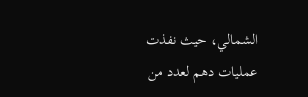الشمالي، حيث نفذت عمليات دهم لعدد من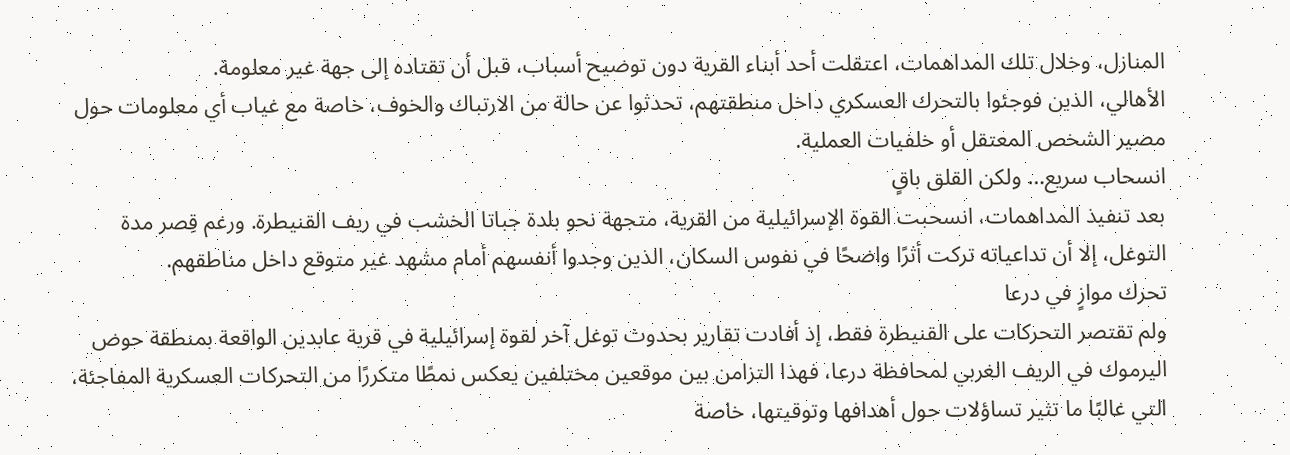المنازل، وخلال تلك المداهمات، اعتقلت أحد أبناء القرية دون توضيح أسباب، قبل أن تقتاده إلى جهة غير معلومة.
الأهالي، الذين فوجئوا بالتحرك العسكري داخل منطقتهم، تحدثوا عن حالة من الارتباك والخوف، خاصة مع غياب أي معلومات حول مصير الشخص المعتقل أو خلفيات العملية.
انسحاب سريع… ولكن القلق باقٍ
بعد تنفيذ المداهمات، انسحبت القوة الإسرائيلية من القرية، متجهة نحو بلدة جباتا الخشب في ريف القنيطرة. ورغم قِصر مدة التوغل، إلا أن تداعياته تركت أثرًا واضحًا في نفوس السكان، الذين وجدوا أنفسهم أمام مشهد غير متوقع داخل مناطقهم.
تحرك موازٍ في درعا
ولم تقتصر التحركات على القنيطرة فقط، إذ أفادت تقارير بحدوث توغل آخر لقوة إسرائيلية في قرية عابدين الواقعة بمنطقة حوض اليرموك في الريف الغربي لمحافظة درعا، فهذا التزامن بين موقعين مختلفين يعكس نمطًا متكررًا من التحركات العسكرية المفاجئة، التي غالبًا ما تثير تساؤلات حول أهدافها وتوقيتها، خاصة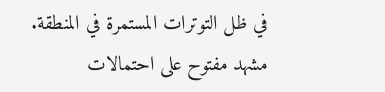في ظل التوترات المستمرة في المنطقة.
مشهد مفتوح على احتمالات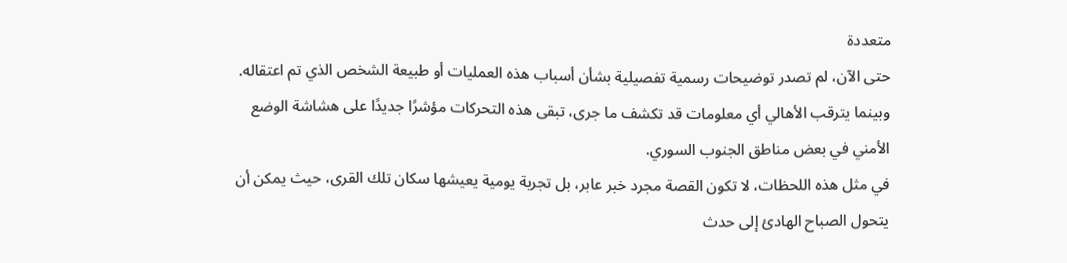متعددة
حتى الآن، لم تصدر توضيحات رسمية تفصيلية بشأن أسباب هذه العمليات أو طبيعة الشخص الذي تم اعتقاله. وبينما يترقب الأهالي أي معلومات قد تكشف ما جرى، تبقى هذه التحركات مؤشرًا جديدًا على هشاشة الوضع الأمني في بعض مناطق الجنوب السوري.
في مثل هذه اللحظات، لا تكون القصة مجرد خبر عابر، بل تجربة يومية يعيشها سكان تلك القرى، حيث يمكن أن يتحول الصباح الهادئ إلى حدث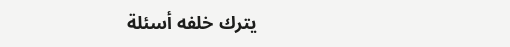يترك خلفه أسئلة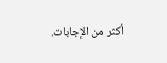أكثر من الإجابات.